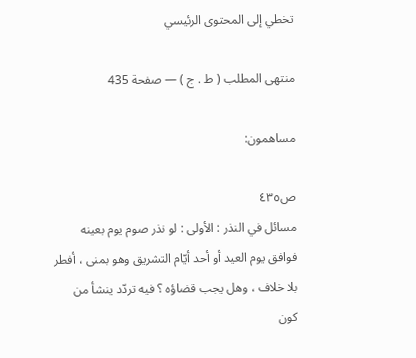تخطي إلى المحتوى الرئيسي

منتهى المطلب ( ط . ج ) — صفحة 435

مساهمون:

ص٤٣٥
مسائل في النذر : الأولى : لو نذر صوم يوم بعينه فوافق يوم العيد أو أحد أيّام التشريق وهو بمنى ، أفطر بلا خلاف ، وهل يجب قضاؤه ؟ فيه تردّد ينشأ من كون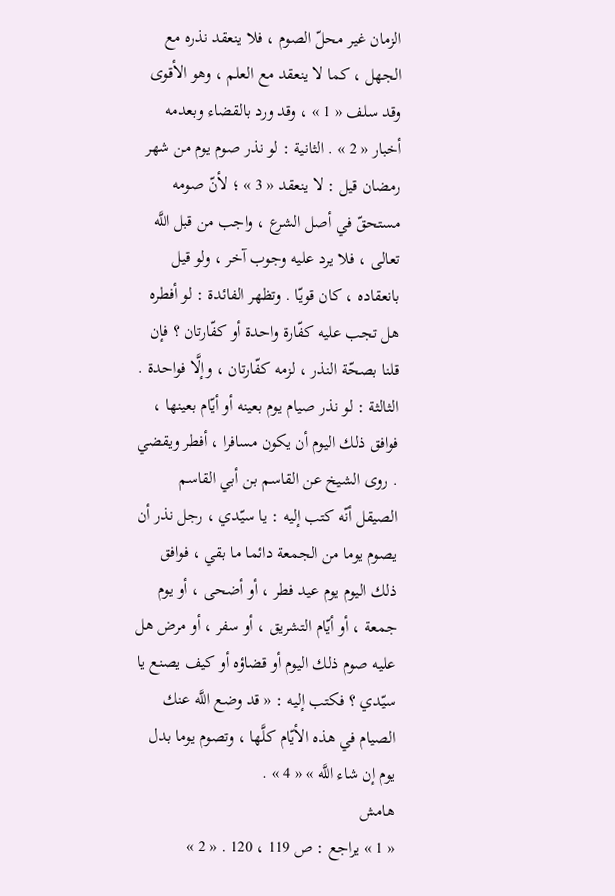الزمان غير محلّ الصوم ، فلا ينعقد نذره مع الجهل ، كما لا ينعقد مع العلم ، وهو الأقوى وقد سلف « 1 » ، وقد ورد بالقضاء وبعدمه أخبار « 2 » . الثانية : لو نذر صوم يوم من شهر رمضان قيل : لا ينعقد « 3 » ؛ لأنّ صومه مستحقّ في أصل الشرع ، واجب من قبل اللَّه تعالى ، فلا يرد عليه وجوب آخر ، ولو قيل بانعقاده ، كان قويّا . وتظهر الفائدة : لو أفطره هل تجب عليه كفّارة واحدة أو كفّارتان ؟ فإن قلنا بصحّة النذر ، لزمه كفّارتان ، وإلَّا فواحدة . الثالثة : لو نذر صيام يوم بعينه أو أيّام بعينها ، فوافق ذلك اليوم أن يكون مسافرا ، أفطر ويقضي . روى الشيخ عن القاسم بن أبي القاسم الصيقل أنّه كتب إليه : يا سيّدي ، رجل نذر أن يصوم يوما من الجمعة دائما ما بقي ، فوافق ذلك اليوم يوم عيد فطر ، أو أضحى ، أو يوم جمعة ، أو أيّام التشريق ، أو سفر ، أو مرض هل عليه صوم ذلك اليوم أو قضاؤه أو كيف يصنع يا سيّدي ؟ فكتب إليه : « قد وضع اللَّه عنك الصيام في هذه الأيّام كلَّها ، وتصوم يوما بدل يوم إن شاء اللَّه » « 4 » .
هامش
« 1 » يراجع : ص 119 ، 120 . « 2 »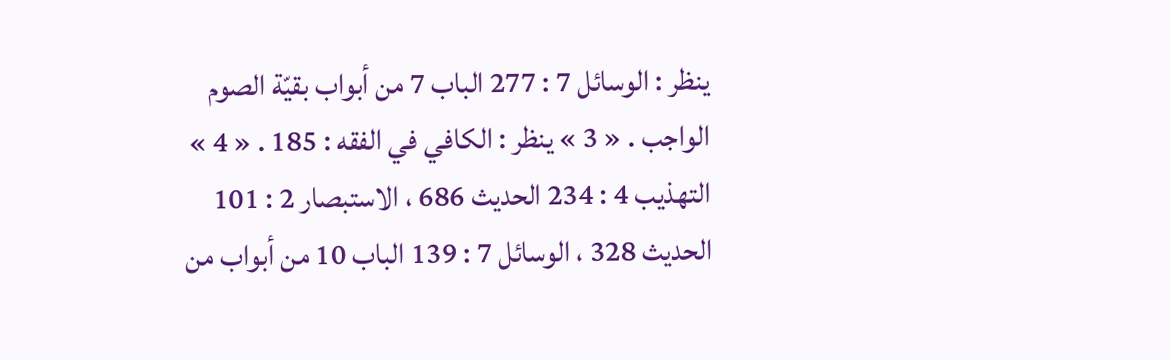ينظر : الوسائل 7 : 277 الباب 7 من أبواب بقيّة الصوم الواجب . « 3 » ينظر : الكافي في الفقه : 185 . « 4 » التهذيب 4 : 234 الحديث 686 ، الاستبصار 2 : 101 الحديث 328 ، الوسائل 7 : 139 الباب 10 من أبواب من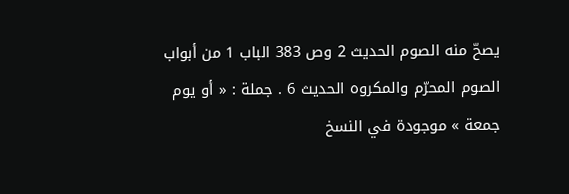يصحّ منه الصوم الحديث 2 وص 383 الباب 1 من أبواب الصوم المحرّم والمكروه الحديث 6 . جملة : « أو يوم جمعة » موجودة في النسخ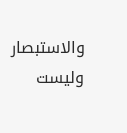والاستبصار وليست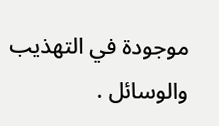موجودة في التهذيب والوسائل .